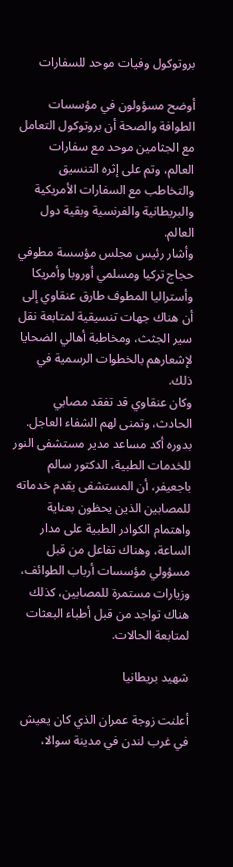بروتوكول وفيات موحد للسفارات

أوضح مسؤولون في مؤسسات الطوافة والصحة أن بروتوكول التعامل مع الجثامين موحد مع سفارات العالم، وتم على إثره التنسيق والتخاطب مع السفارات الأمريكية والبريطانية والفرنسية وبقية دول العالم.
وأشار رئيس مجلس مؤسسة مطوفي حجاج تركيا ومسلمي أوروبا وأمريكا وأستراليا المطوف طارق عنقاوي إلى أن هناك جهات تنسيقية لمتابعة نقل سير الجثث، ومخاطبة أهالي الضحايا لإشعارهم بالخطوات الرسمية في ذلك.
وكان عنقاوي قد تفقد مصابي الحادث، وتمنى لهم الشفاء العاجل.
بدوره أكد مساعد مدير مستشفى النور للخدمات الطبية، الدكتور سالم باجعيفر، أن المستشفى يقدم خدماته للمصابين الذين يحظون بعناية واهتمام الكوادر الطبية على مدار الساعة، وهناك تفاعل من قبل مسؤولي مؤسسات أرباب الطوائف، وزيارات مستمرة للمصابين، كذلك هناك تواجد من قبل أطباء البعثات لمتابعة الحالات.

شهيد بريطانيا

أعلنت زوجة عمران الذي كان يعيش في غرب لندن في مدينة سوالا،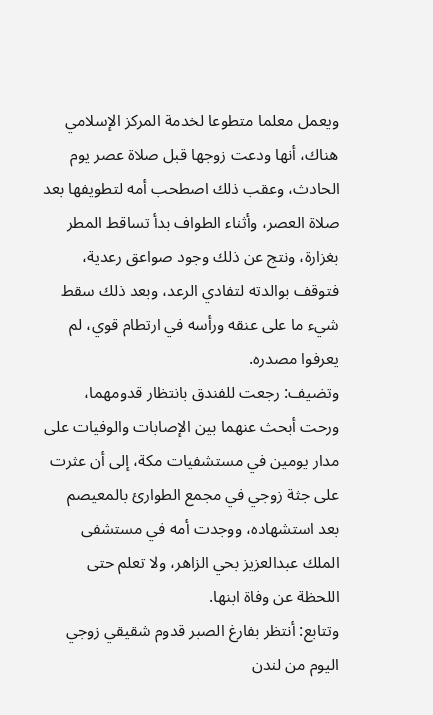ويعمل معلما متطوعا لخدمة المركز الإسلامي هناك، أنها ودعت زوجها قبل صلاة عصر يوم الحادث، وعقب ذلك اصطحب أمه لتطويفها بعد صلاة العصر، وأثناء الطواف بدأ تساقط المطر بغزارة، ونتج عن ذلك وجود صواعق رعدية، فتوقف بوالدته لتفادي الرعد، وبعد ذلك سقط شيء ما على عنقه ورأسه في ارتطام قوي، لم يعرفوا مصدره.
وتضيف: رجعت للفندق بانتظار قدومهما، ورحت أبحث عنهما بين الإصابات والوفيات على مدار يومين في مستشفيات مكة، إلى أن عثرت على جثة زوجي في مجمع الطوارئ بالمعيصم بعد استشهاده، ووجدت أمه في مستشفى الملك عبدالعزيز بحي الزاهر، ولا تعلم حتى اللحظة عن وفاة ابنها.
وتتابع: أنتظر بفارغ الصبر قدوم شقيقي زوجي اليوم من لندن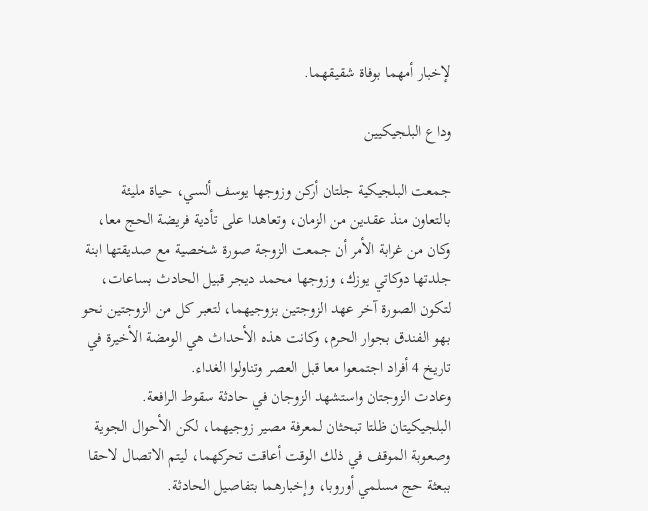لإخبار أمهما بوفاة شقيقهما.

وداع البلجيكيين

جمعت البلجيكية جلتان أركن وزوجها يوسف ألسي، حياة مليئة بالتعاون منذ عقدين من الزمان، وتعاهدا على تأدية فريضة الحج معا، وكان من غرابة الأمر أن جمعت الزوجة صورة شخصية مع صديقتها ابنة جلدتها دوكاتي يوزك، وزوجها محمد ديجر قبيل الحادث بساعات، لتكون الصورة آخر عهد الزوجتين بزوجيهما، لتعبر كل من الزوجتين نحو بهو الفندق بجوار الحرم، وكانت هذه الأحداث هي الومضة الأخيرة في تاريخ 4 أفراد اجتمعوا معا قبل العصر وتناولوا الغداء.
وعادت الزوجتان واستشهد الزوجان في حادثة سقوط الرافعة.
البلجيكيتان ظلتا تبحثان لمعرفة مصير زوجيهما، لكن الأحوال الجوية وصعوبة الموقف في ذلك الوقت أعاقت تحركهما، ليتم الاتصال لاحقا ببعثة حج مسلمي أوروبا، وإخبارهما بتفاصيل الحادثة.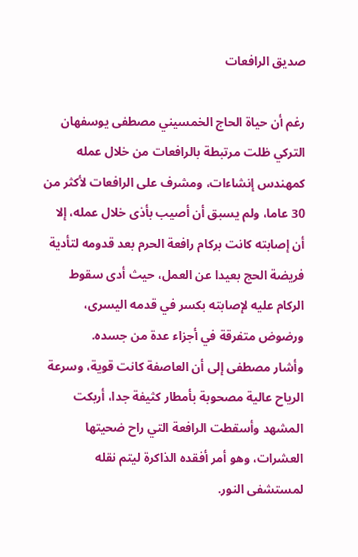صديق الرافعات

رغم أن حياة الحاج الخمسيني مصطفى يوسفهان التركي ظلت مرتبطة بالرافعات من خلال عمله كمهندس إنشاءات، ومشرف على الرافعات لأكثر من 30 عاما، ولم يسبق أن أصيب بأذى خلال عمله، إلا أن إصابته كانت بركام رافعة الحرم بعد قدومه لتأدية فريضة الحج بعيدا عن العمل، حيث أدى سقوط الركام عليه لإصابته بكسر في قدمه اليسرى، ورضوض متفرقة في أجزاء عدة من جسده.
وأشار مصطفى إلى أن العاصفة كانت قوية، وسرعة الرياح عالية مصحوبة بأمطار كثيفة جدا، أربكت المشهد وأسقطت الرافعة التي راح ضحيتها العشرات، وهو أمر أفقده الذاكرة ليتم نقله لمستشفى النور.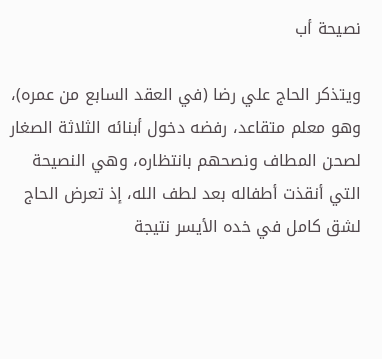نصيحة أب

ويتذكر الحاج علي رضا (في العقد السابع من عمره)، وهو معلم متقاعد، رفضه دخول أبنائه الثلاثة الصغار لصحن المطاف ونصحهم بانتظاره، وهي النصيحة التي أنقذت أطفاله بعد لطف الله، إذ تعرض الحاج لشق كامل في خده الأيسر نتيجة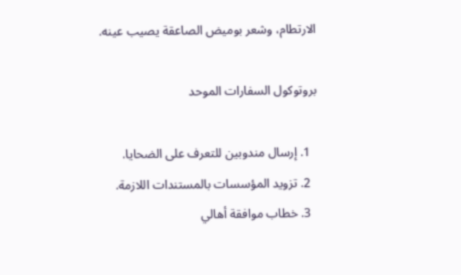الارتطام، وشعر بوميض الصاعقة يصيب عينه.

بروتوكول السفارات الموحد

  1. إرسال مندوبين للتعرف على الضحايا.
  2. تزويد المؤسسات بالمستندات اللازمة.
  3. خطاب موافقة أهالي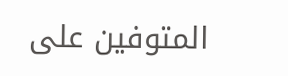المتوفين على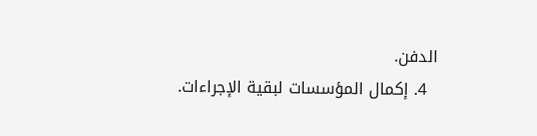الدفن.
  4. إكمال المؤسسات لبقية الإجراءات.